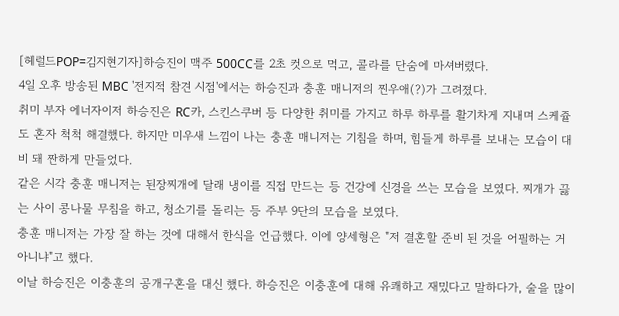[헤럴드POP=김지현기자]하승진이 맥주 500CC를 2초 컷으로 먹고, 콜라를 단숨에 마셔버렸다.
4일 오후 방송된 MBC '전지적 참견 시점'에서는 하승진과 충훈 매니저의 찐우애(?)가 그려졌다.
취미 부자 에너자이저 하승진은 RC카, 스킨스쿠버 등 다양한 취미를 가지고 하루 하루를 활기차게 지내며 스케쥴도 혼자 척척 해결했다. 하지만 미우새 느낌이 나는 충훈 매니저는 기침을 하며, 힘들게 하루를 보내는 모습이 대비 돼 짠하게 만들었다.
같은 시각 충훈 매니저는 된장찌개에 달래 냉이를 직접 만드는 등 건강에 신경을 쓰는 모습을 보였다. 찌개가 끓는 사이 콩나물 무침을 하고, 청소기를 돌리는 등 주부 9단의 모습을 보였다.
충훈 매니저는 가장 잘 하는 것에 대해서 한식을 언급했다. 이에 양세형은 "저 결혼할 준비 된 것을 어필하는 거 아니냐"고 했다.
이날 하승진은 이충훈의 공개구혼을 대신 했다. 하승진은 이충훈에 대해 유쾌하고 재밌다고 말하다가, 술을 많이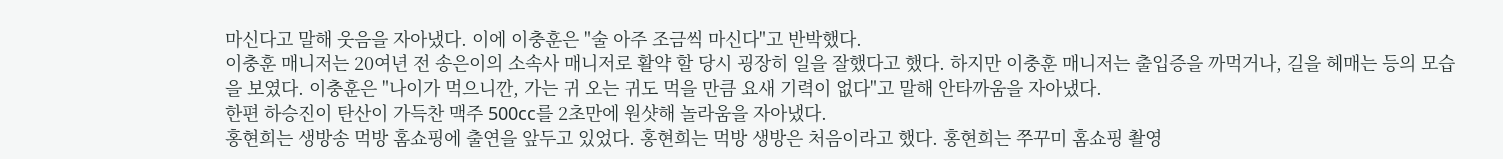마신다고 말해 웃음을 자아냈다. 이에 이충훈은 "술 아주 조금씩 마신다"고 반박했다.
이충훈 매니저는 20여년 전 송은이의 소속사 매니저로 활약 할 당시 굉장히 일을 잘했다고 했다. 하지만 이충훈 매니저는 출입증을 까먹거나, 길을 헤매는 등의 모습을 보였다. 이충훈은 "나이가 먹으니깐, 가는 귀 오는 귀도 먹을 만큼 요새 기력이 없다"고 말해 안타까움을 자아냈다.
한편 하승진이 탄산이 가득찬 맥주 500cc를 2초만에 원샷해 놀라움을 자아냈다.
홍현희는 생방송 먹방 홈쇼핑에 출연을 앞두고 있었다. 홍현희는 먹방 생방은 처음이라고 했다. 홍현희는 쭈꾸미 홈쇼핑 촬영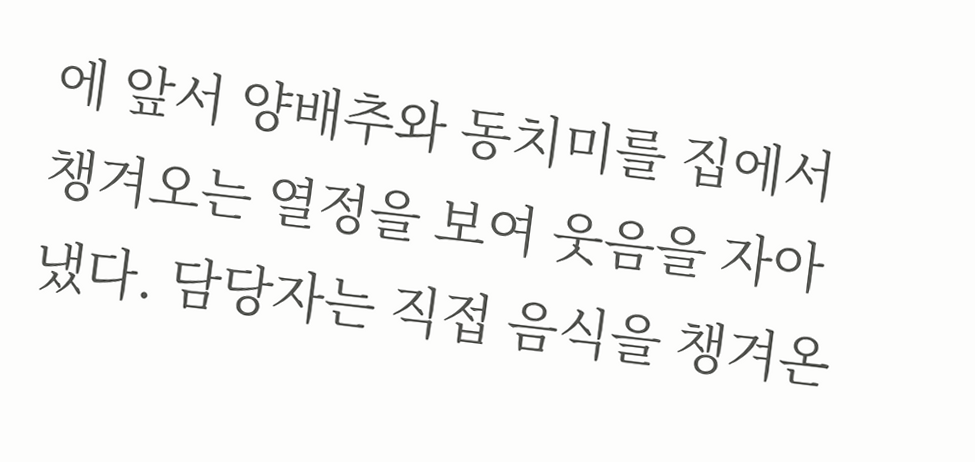에 앞서 양배추와 동치미를 집에서 챙겨오는 열정을 보여 웃음을 자아냈다. 담당자는 직접 음식을 챙겨온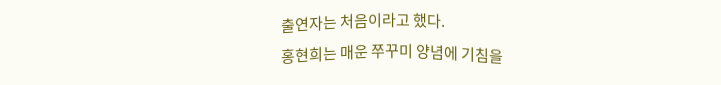출연자는 처음이라고 했다.
홍현희는 매운 쭈꾸미 양념에 기침을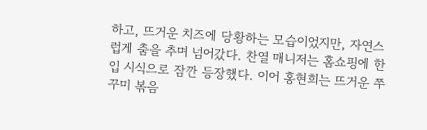하고, 뜨거운 치즈에 당황하는 모습이었지만, 자연스럽게 춤을 추며 넘어갔다. 찬열 매니저는 홈쇼핑에 한입 시식으로 잠깐 등장했다. 이어 홍현희는 뜨거운 쭈꾸미 볶음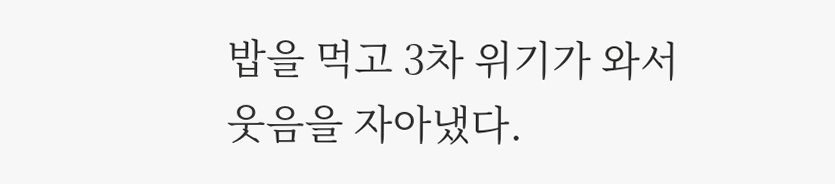밥을 먹고 3차 위기가 와서 웃음을 자아냈다.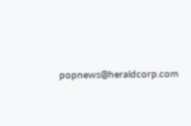popnews@heraldcorp.com